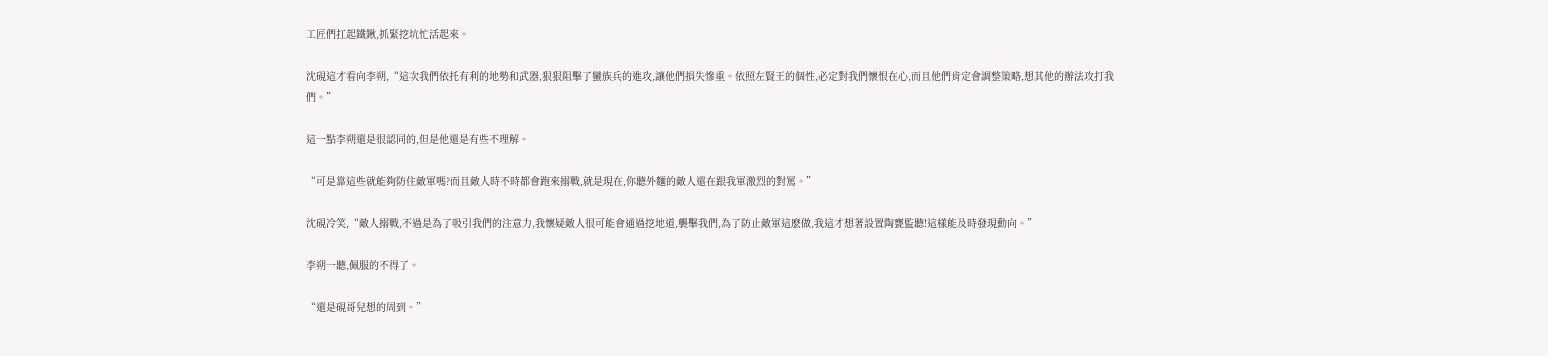工匠們扛起鐵鍬,抓緊挖坑忙活起來。

沈硯這才看向李朔,“這次我們依托有利的地勢和武器,狠狠阻擊了蠻族兵的進攻,讓他們損失慘重。依照左賢王的個性,必定對我們懷恨在心,而且他們肯定會調整策略,想其他的辦法攻打我們。”

這一點李朔還是很認同的,但是他還是有些不理解。

“可是靠這些就能夠防住敵軍嗎?而且敵人時不時都會跑來搦戰,就是現在,你聽外麵的敵人還在跟我軍激烈的對罵。”

沈硯冷笑,“敵人搦戰,不過是為了吸引我們的注意力,我懷疑敵人很可能會通過挖地道,襲擊我們,為了防止敵軍這麽做,我這才想著設置陶甕監聽!這樣能及時發現動向。”

李朔一聽,佩服的不得了。

“還是硯哥兒想的周到。”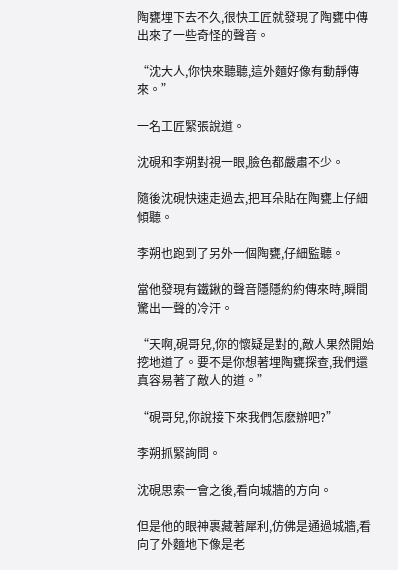陶甕埋下去不久,很快工匠就發現了陶甕中傳出來了一些奇怪的聲音。

“沈大人,你快來聽聽,這外麵好像有動靜傳來。”

一名工匠緊張說道。

沈硯和李朔對視一眼,臉色都嚴肅不少。

隨後沈硯快速走過去,把耳朵貼在陶甕上仔細傾聽。

李朔也跑到了另外一個陶甕,仔細監聽。

當他發現有鐵鍬的聲音隱隱約約傳來時,瞬間驚出一聲的冷汗。

“天啊,硯哥兒,你的懷疑是對的,敵人果然開始挖地道了。要不是你想著埋陶甕探查,我們還真容易著了敵人的道。”

“硯哥兒,你說接下來我們怎麽辦吧?”

李朔抓緊詢問。

沈硯思索一會之後,看向城牆的方向。

但是他的眼神裹藏著犀利,仿佛是通過城牆,看向了外麵地下像是老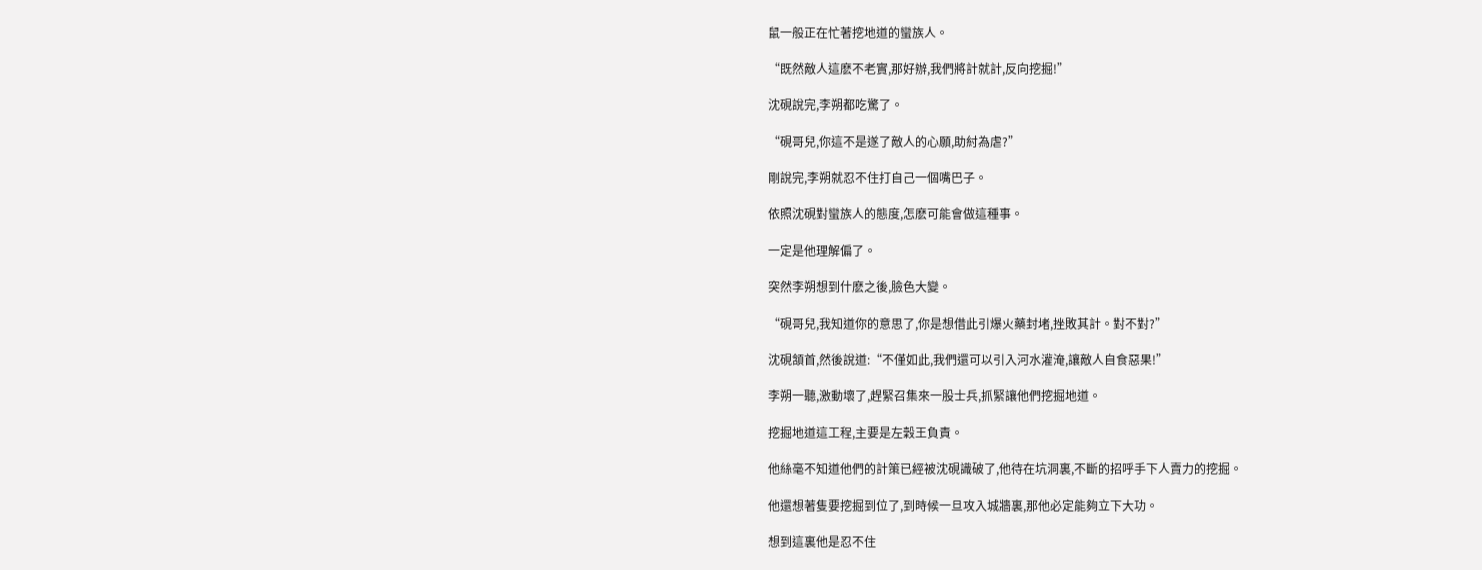鼠一般正在忙著挖地道的蠻族人。

“既然敵人這麽不老實,那好辦,我們將計就計,反向挖掘!”

沈硯說完,李朔都吃驚了。

“硯哥兒,你這不是遂了敵人的心願,助紂為虐?”

剛說完,李朔就忍不住打自己一個嘴巴子。

依照沈硯對蠻族人的態度,怎麽可能會做這種事。

一定是他理解偏了。

突然李朔想到什麽之後,臉色大變。

“硯哥兒,我知道你的意思了,你是想借此引爆火藥封堵,挫敗其計。對不對?”

沈硯頷首,然後說道:“不僅如此,我們還可以引入河水灌淹,讓敵人自食惡果!”

李朔一聽,激動壞了,趕緊召集來一股士兵,抓緊讓他們挖掘地道。

挖掘地道這工程,主要是左穀王負責。

他絲毫不知道他們的計策已經被沈硯識破了,他待在坑洞裏,不斷的招呼手下人賣力的挖掘。

他還想著隻要挖掘到位了,到時候一旦攻入城牆裏,那他必定能夠立下大功。

想到這裏他是忍不住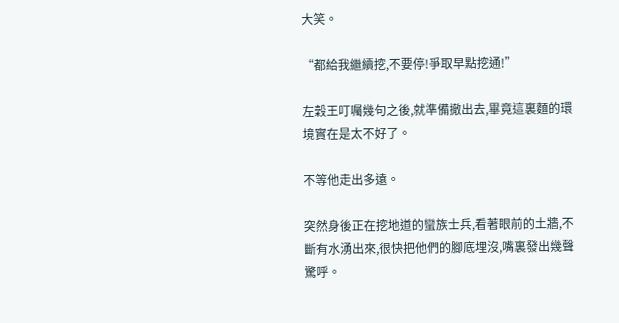大笑。

“都給我繼續挖,不要停!爭取早點挖通!”

左穀王叮囑幾句之後,就準備撤出去,畢竟這裏麵的環境實在是太不好了。

不等他走出多遠。

突然身後正在挖地道的蠻族士兵,看著眼前的土牆,不斷有水湧出來,很快把他們的腳底埋沒,嘴裏發出幾聲驚呼。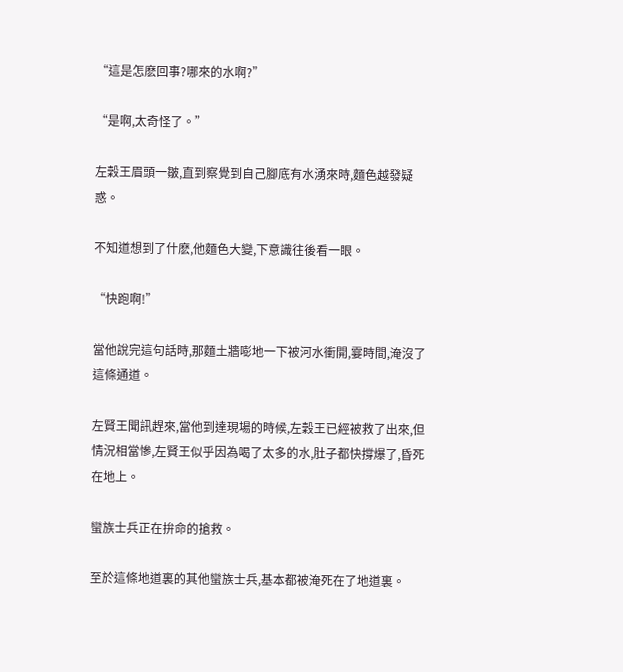“這是怎麽回事?哪來的水啊?”

“是啊,太奇怪了。”

左穀王眉頭一皺,直到察覺到自己腳底有水湧來時,麵色越發疑惑。

不知道想到了什麽,他麵色大變,下意識往後看一眼。

“快跑啊!”

當他說完這句話時,那麵土牆嘭地一下被河水衝開,霎時間,淹沒了這條通道。

左賢王聞訊趕來,當他到達現場的時候,左穀王已經被救了出來,但情況相當慘,左賢王似乎因為喝了太多的水,肚子都快撐爆了,昏死在地上。

蠻族士兵正在拚命的搶救。

至於這條地道裏的其他蠻族士兵,基本都被淹死在了地道裏。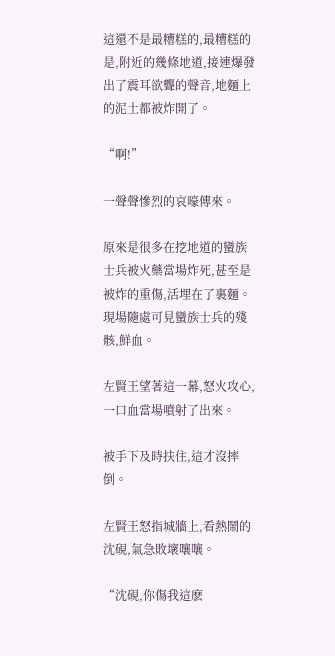這還不是最糟糕的,最糟糕的是,附近的幾條地道,接連爆發出了震耳欲聾的聲音,地麵上的泥土都被炸開了。

“啊!”

一聲聲慘烈的哀嚎傳來。

原來是很多在挖地道的蠻族士兵被火藥當場炸死,甚至是被炸的重傷,活埋在了裏麵。現場隨處可見蠻族士兵的殘骸,鮮血。

左賢王望著這一幕,怒火攻心,一口血當場噴射了出來。

被手下及時扶住,這才沒摔倒。

左賢王怒指城牆上,看熱鬧的沈硯,氣急敗壞嚷嚷。

“沈硯,你傷我這麽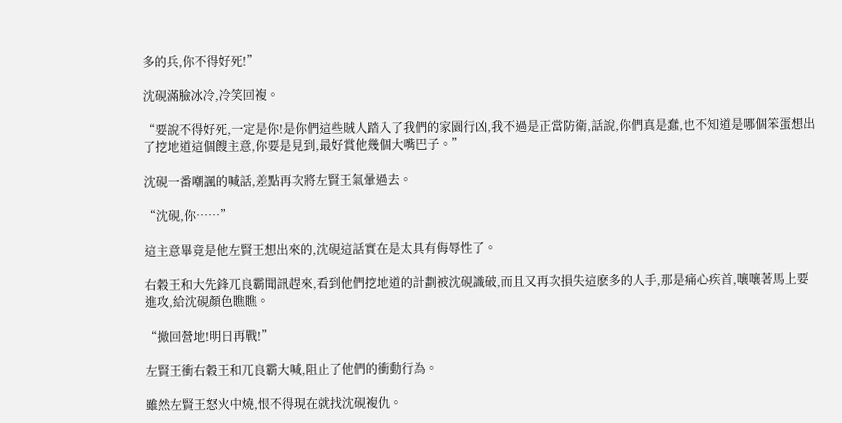多的兵,你不得好死!”

沈硯滿臉冰冷,冷笑回複。

“要說不得好死,一定是你!是你們這些賊人踏入了我們的家園行凶,我不過是正當防衛,話說,你們真是蠢,也不知道是哪個笨蛋想出了挖地道這個餿主意,你要是見到,最好賞他幾個大嘴巴子。”

沈硯一番嘲諷的喊話,差點再次將左賢王氣暈過去。

“沈硯,你……”

這主意畢竟是他左賢王想出來的,沈硯這話實在是太具有侮辱性了。

右穀王和大先鋒兀良霸聞訊趕來,看到他們挖地道的計劃被沈硯識破,而且又再次損失這麽多的人手,那是痛心疾首,嚷嚷著馬上要進攻,給沈硯顏色瞧瞧。

“撤回營地!明日再戰!”

左賢王衝右穀王和兀良霸大喊,阻止了他們的衝動行為。

雖然左賢王怒火中燒,恨不得現在就找沈硯複仇。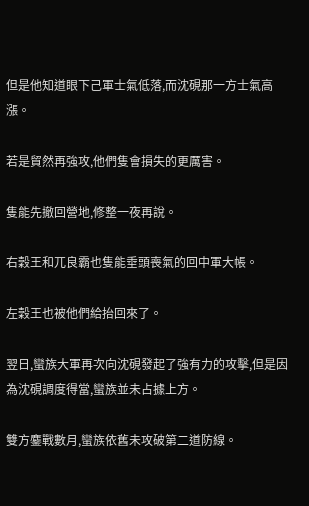但是他知道眼下己軍士氣低落,而沈硯那一方士氣高漲。

若是貿然再強攻,他們隻會損失的更厲害。

隻能先撤回營地,修整一夜再說。

右穀王和兀良霸也隻能垂頭喪氣的回中軍大帳。

左穀王也被他們給抬回來了。

翌日,蠻族大軍再次向沈硯發起了強有力的攻擊,但是因為沈硯調度得當,蠻族並未占據上方。

雙方鏖戰數月,蠻族依舊未攻破第二道防線。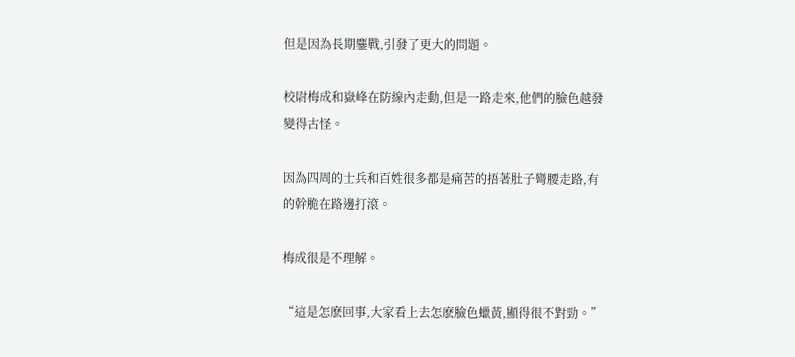但是因為長期鏖戰,引發了更大的問題。

校尉梅成和嶽峰在防線內走動,但是一路走來,他們的臉色越發變得古怪。

因為四周的士兵和百姓很多都是痛苦的捂著肚子彎腰走路,有的幹脆在路邊打滾。

梅成很是不理解。

“這是怎麽回事,大家看上去怎麽臉色蠟黃,顯得很不對勁。”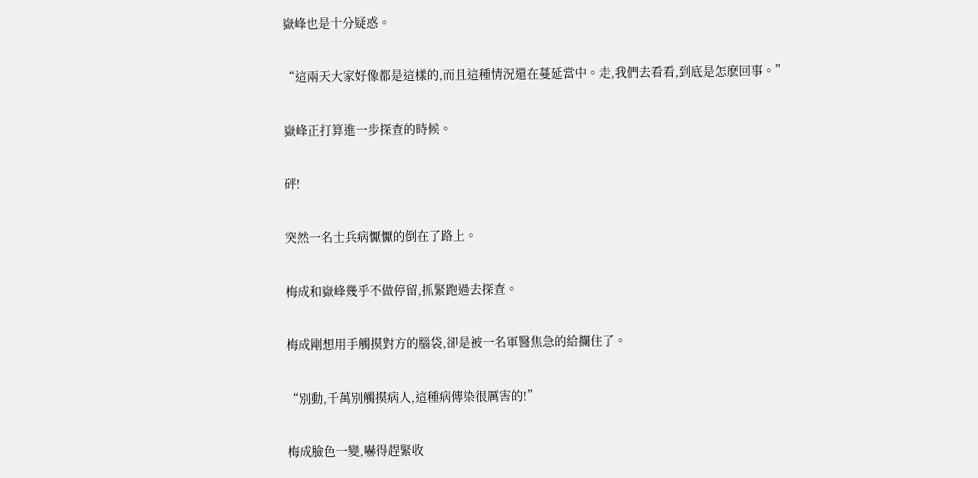嶽峰也是十分疑惑。

“這兩天大家好像都是這樣的,而且這種情況還在蔓延當中。走,我們去看看,到底是怎麽回事。”

嶽峰正打算進一步探查的時候。

砰!

突然一名士兵病懨懨的倒在了路上。

梅成和嶽峰幾乎不做停留,抓緊跑過去探查。

梅成剛想用手觸摸對方的腦袋,卻是被一名軍醫焦急的給攔住了。

“別動,千萬別觸摸病人,這種病傳染很厲害的!”

梅成臉色一變,嚇得趕緊收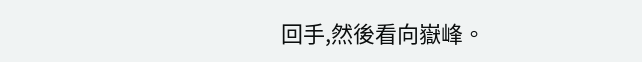回手,然後看向嶽峰。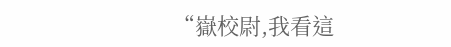“嶽校尉,我看這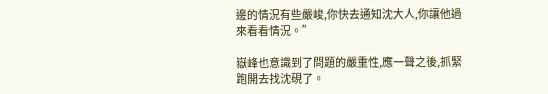邊的情況有些嚴峻,你快去通知沈大人,你讓他過來看看情況。”

嶽峰也意識到了問題的嚴重性,應一聲之後,抓緊跑開去找沈硯了。